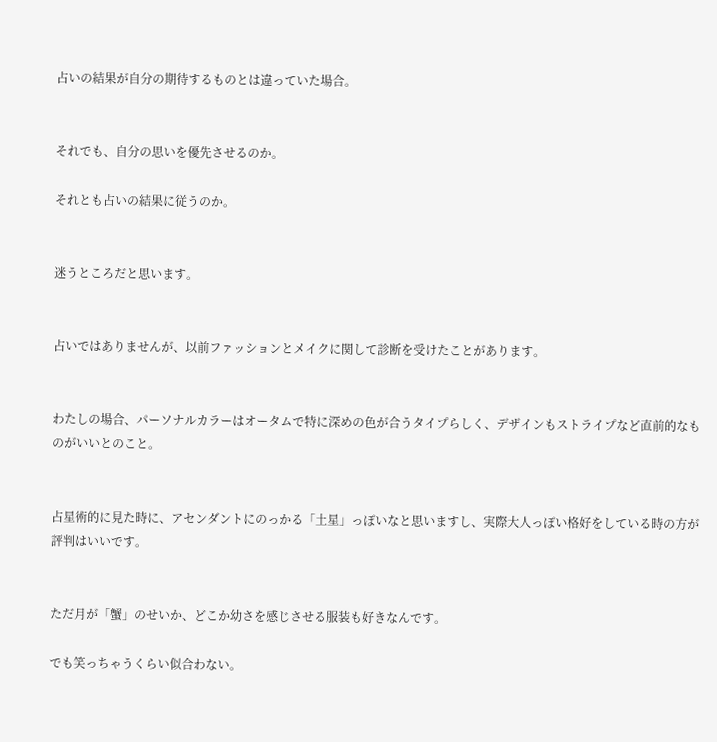占いの結果が自分の期待するものとは違っていた場合。


それでも、自分の思いを優先させるのか。

それとも占いの結果に従うのか。


迷うところだと思います。


占いではありませんが、以前ファッションとメイクに関して診断を受けたことがあります。


わたしの場合、パーソナルカラーはオータムで特に深めの色が合うタイプらしく、デザインもストライプなど直前的なものがいいとのこと。


占星術的に見た時に、アセンダントにのっかる「土星」っぽいなと思いますし、実際大人っぽい格好をしている時の方が評判はいいです。


ただ月が「蟹」のせいか、どこか幼さを感じさせる服装も好きなんです。

でも笑っちゃうくらい似合わない。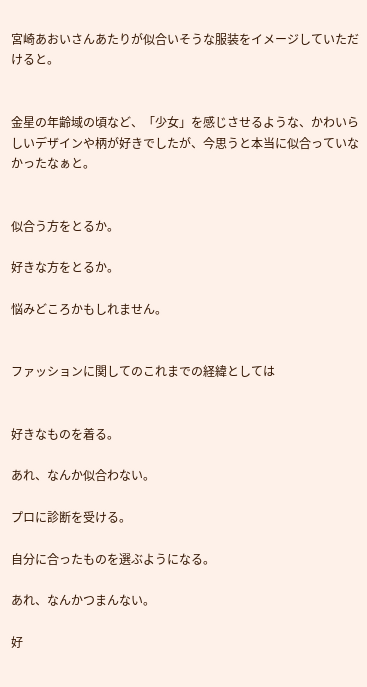宮崎あおいさんあたりが似合いそうな服装をイメージしていただけると。


金星の年齢域の頃など、「少女」を感じさせるような、かわいらしいデザインや柄が好きでしたが、今思うと本当に似合っていなかったなぁと。


似合う方をとるか。

好きな方をとるか。

悩みどころかもしれません。


ファッションに関してのこれまでの経緯としては


好きなものを着る。

あれ、なんか似合わない。

プロに診断を受ける。

自分に合ったものを選ぶようになる。

あれ、なんかつまんない。

好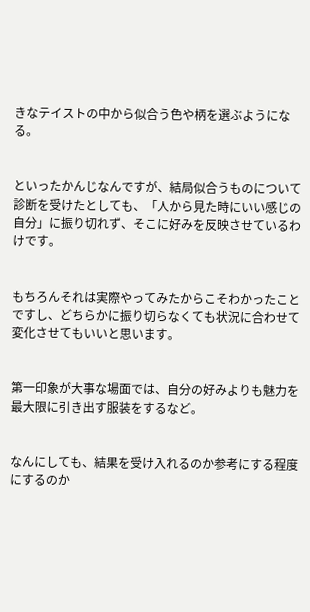きなテイストの中から似合う色や柄を選ぶようになる。


といったかんじなんですが、結局似合うものについて診断を受けたとしても、「人から見た時にいい感じの自分」に振り切れず、そこに好みを反映させているわけです。


もちろんそれは実際やってみたからこそわかったことですし、どちらかに振り切らなくても状況に合わせて変化させてもいいと思います。


第一印象が大事な場面では、自分の好みよりも魅力を最大限に引き出す服装をするなど。


なんにしても、結果を受け入れるのか参考にする程度にするのか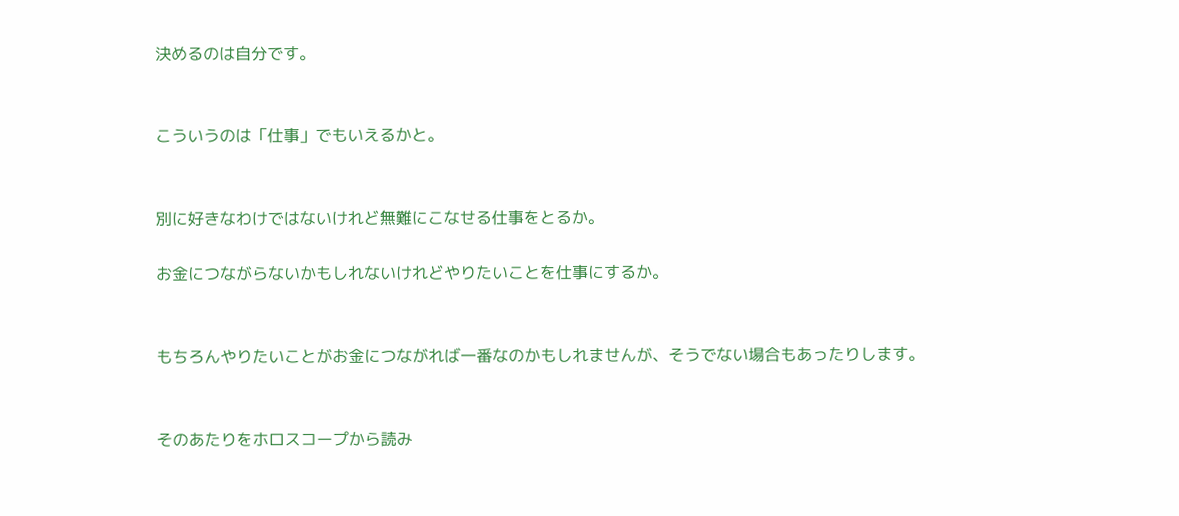決めるのは自分です。


こういうのは「仕事」でもいえるかと。


別に好きなわけではないけれど無難にこなせる仕事をとるか。

お金につながらないかもしれないけれどやりたいことを仕事にするか。


もちろんやりたいことがお金につながれば一番なのかもしれませんが、そうでない場合もあったりします。


そのあたりをホロスコープから読み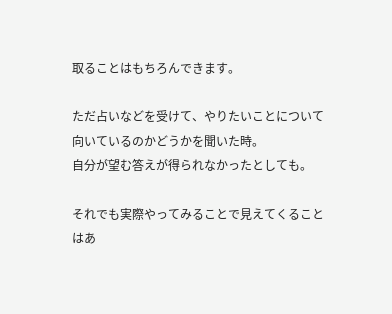取ることはもちろんできます。

ただ占いなどを受けて、やりたいことについて向いているのかどうかを聞いた時。
自分が望む答えが得られなかったとしても。

それでも実際やってみることで見えてくることはあ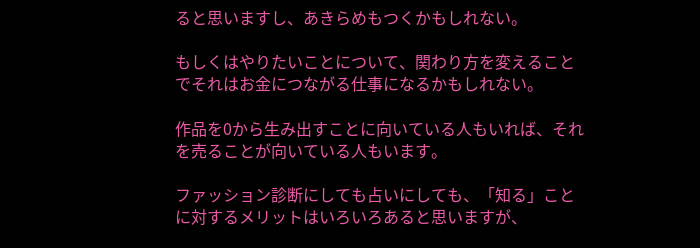ると思いますし、あきらめもつくかもしれない。

もしくはやりたいことについて、関わり方を変えることでそれはお金につながる仕事になるかもしれない。

作品を0から生み出すことに向いている人もいれば、それを売ることが向いている人もいます。

ファッション診断にしても占いにしても、「知る」ことに対するメリットはいろいろあると思いますが、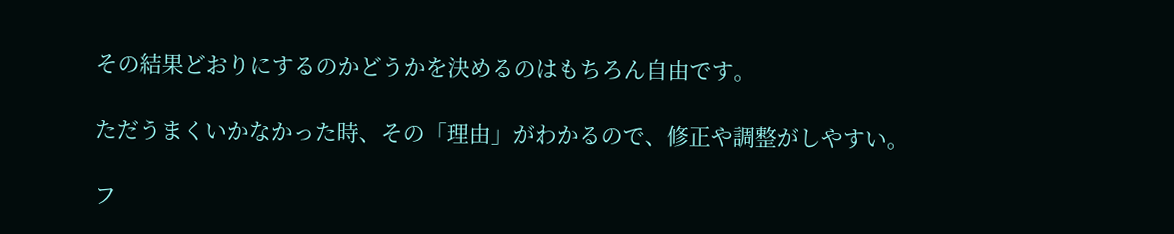その結果どおりにするのかどうかを決めるのはもちろん自由です。

ただうまくいかなかった時、その「理由」がわかるので、修正や調整がしやすい。

フ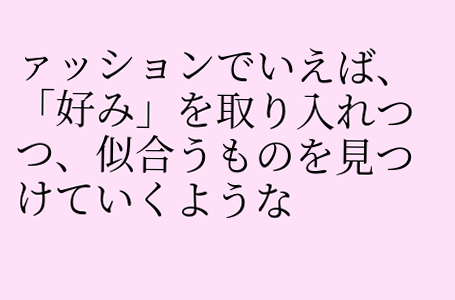ァッションでいえば、「好み」を取り入れつつ、似合うものを見つけていくような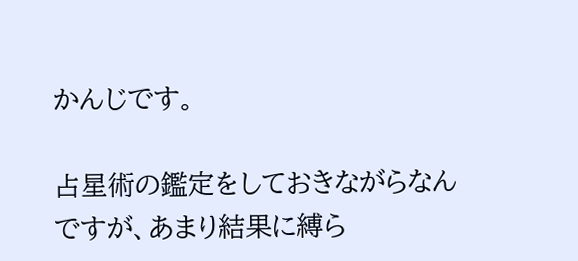かんじです。

占星術の鑑定をしておきながらなんですが、あまり結果に縛ら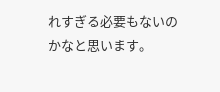れすぎる必要もないのかなと思います。